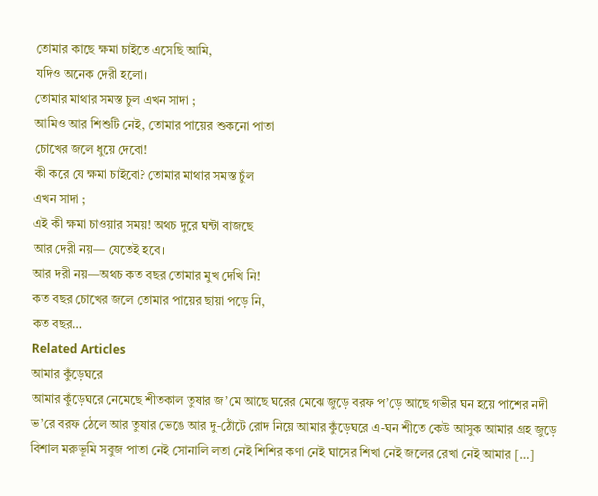তোমার কাছে ক্ষমা চাইতে এসেছি আমি,
যদিও অনেক দেরী হলো।
তোমার মাথার সমস্ত চুল এখন সাদা ;
আমিও আর শিশুটি নেই, তোমার পায়ের শুকনো পাতা
চোখের জলে ধুয়ে দেবো!
কী করে যে ক্ষমা চাইবো? তোমার মাথার সমস্ত চুঁল
এখন সাদা ;
এই কী ক্ষমা চাওয়ার সময়! অথচ দুরে ঘন্টা বাজছে
আর দেরী নয়— যেতেই হবে।
আর দরী নয়—অথচ কত বছর তোমার মুখ দেখি নি!
কত বছর চোখের জলে তোমার পায়ের ছায়া পড়ে নি,
কত বছর…
Related Articles
আমার কুঁড়েঘরে
আমার কুঁড়েঘরে নেমেছে শীতকাল তুষার জ’মে আছে ঘরের মেঝে জুড়ে বরফ প’ড়ে আছে গভীর ঘন হয়ে পাশের নদী ভ’রে বরফ ঠেলে আর তুষার ভেঙে আর দু-ঠোঁটে রোদ নিয়ে আমার কুঁড়েঘরে এ-ঘন শীতে কেউ আসুক আমার গ্রহ জুড়ে বিশাল মরুভূমি সবুজ পাতা নেই সোনালি লতা নেই শিশির কণা নেই ঘাসের শিখা নেই জলের রেখা নেই আমার […]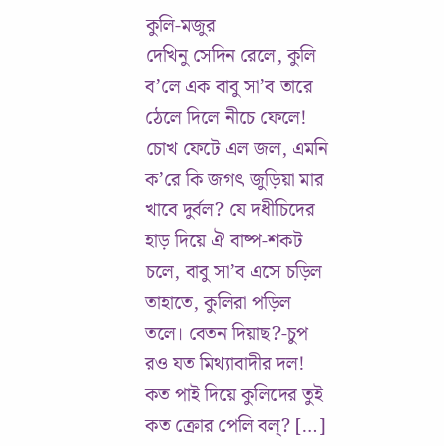কুলি-মজুর
দেখিনু সেদিন রেলে, কুলি ব’লে এক বাবু সা’ব তারে ঠেলে দিলে নীচে ফেলে! চোখ ফেটে এল জল, এমনি ক’রে কি জগৎ জুড়িয়া মার খাবে দুর্বল? যে দধীচিদের হাড় দিয়ে ঐ বাষ্প-শকট চলে, বাবু সা’ব এসে চড়িল তাহাতে, কুলিরা পড়িল তলে। বেতন দিয়াছ?-চুপ রও যত মিথ্যাবাদীর দল! কত পাই দিয়ে কুলিদের তুই কত ক্রোর পেলি বল্? […]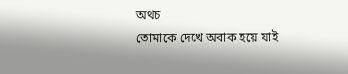অথচ
তোমাকে দেখে অবাক হয়ে যাই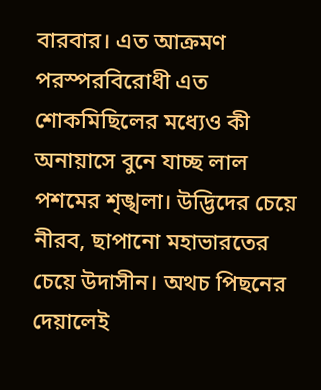বারবার। এত আক্রমণ পরস্পরবিরোধী এত শোকমিছিলের মধ্যেও কী অনায়াসে বুনে যাচ্ছ লাল পশমের শৃঙ্খলা। উদ্ভিদের চেয়ে নীরব, ছাপানো মহাভারতের চেয়ে উদাসীন। অথচ পিছনের দেয়ালেই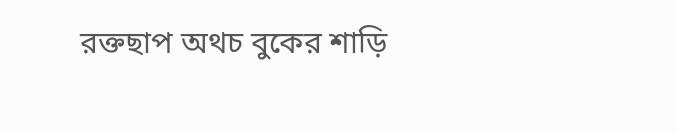রক্তছাপ অথচ বুকের শাড়ি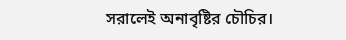সরালেই অনাবৃষ্টির চৌচির।